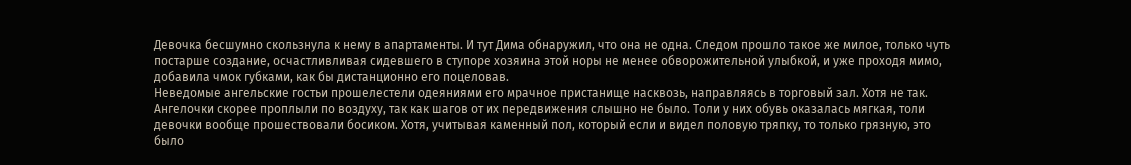Девочка бесшумно скользнула к нему в апартаменты. И тут Дима обнаружил, что она не одна. Следом прошло такое же милое, только чуть постарше создание, осчастливливая сидевшего в ступоре хозяина этой норы не менее обворожительной улыбкой, и уже проходя мимо, добавила чмок губками, как бы дистанционно его поцеловав.
Неведомые ангельские гостьи прошелестели одеяниями его мрачное пристанище насквозь, направляясь в торговый зал. Хотя не так. Ангелочки скорее проплыли по воздуху, так как шагов от их передвижения слышно не было. Толи у них обувь оказалась мягкая, толи девочки вообще прошествовали босиком. Хотя, учитывая каменный пол, который если и видел половую тряпку, то только грязную, это было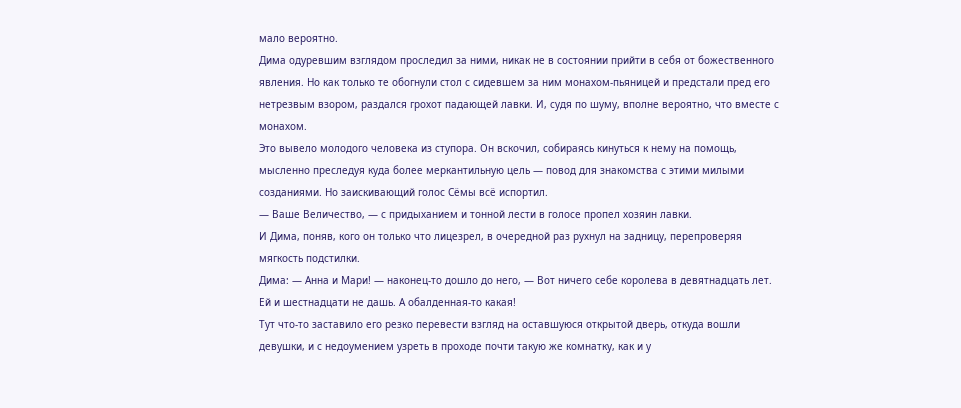мало вероятно.
Дима одуревшим взглядом проследил за ними, никак не в состоянии прийти в себя от божественного явления. Но как только те обогнули стол с сидевшем за ним монахом-пьяницей и предстали пред его нетрезвым взором, раздался грохот падающей лавки. И, судя по шуму, вполне вероятно, что вместе с монахом.
Это вывело молодого человека из ступора. Он вскочил, собираясь кинуться к нему на помощь, мысленно преследуя куда более меркантильную цель — повод для знакомства с этими милыми созданиями. Но заискивающий голос Сёмы всё испортил.
— Ваше Величество, — с придыханием и тонной лести в голосе пропел хозяин лавки.
И Дима, поняв, кого он только что лицезрел, в очередной раз рухнул на задницу, перепроверяя мягкость подстилки.
Дима: — Анна и Мари! — наконец-то дошло до него, — Вот ничего себе королева в девятнадцать лет. Ей и шестнадцати не дашь. А обалденная-то какая!
Тут что-то заставило его резко перевести взгляд на оставшуюся открытой дверь, откуда вошли девушки, и с недоумением узреть в проходе почти такую же комнатку, как и у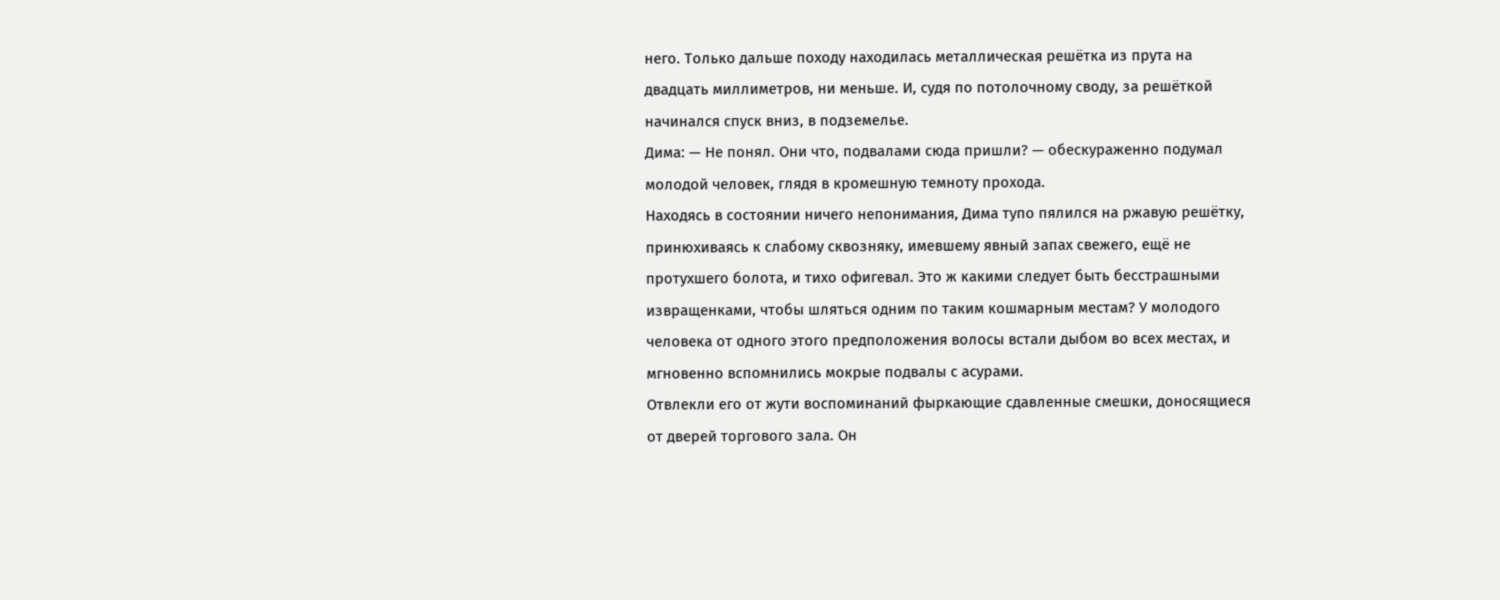него. Только дальше походу находилась металлическая решётка из прута на двадцать миллиметров, ни меньше. И, судя по потолочному своду, за решёткой начинался спуск вниз, в подземелье.
Дима: — Не понял. Они что, подвалами сюда пришли? — обескураженно подумал молодой человек, глядя в кромешную темноту прохода.
Находясь в состоянии ничего непонимания, Дима тупо пялился на ржавую решётку, принюхиваясь к слабому сквозняку, имевшему явный запах свежего, ещё не протухшего болота, и тихо офигевал. Это ж какими следует быть бесстрашными извращенками, чтобы шляться одним по таким кошмарным местам? У молодого человека от одного этого предположения волосы встали дыбом во всех местах, и мгновенно вспомнились мокрые подвалы с асурами.
Отвлекли его от жути воспоминаний фыркающие сдавленные смешки, доносящиеся от дверей торгового зала. Он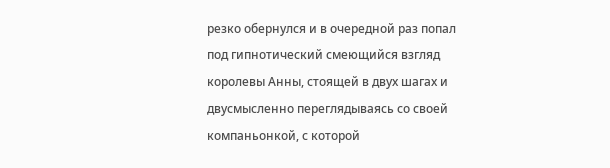резко обернулся и в очередной раз попал под гипнотический смеющийся взгляд королевы Анны, стоящей в двух шагах и двусмысленно переглядываясь со своей компаньонкой, с которой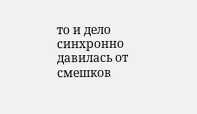то и дело синхронно давилась от смешков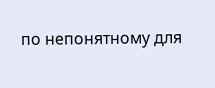по непонятному для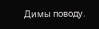Димы поводу.